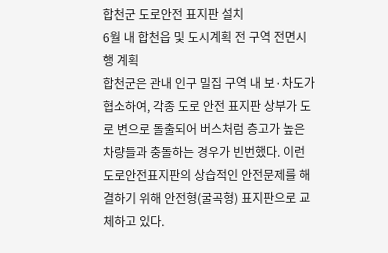합천군 도로안전 표지판 설치
6월 내 합천읍 및 도시계획 전 구역 전면시행 계획
합천군은 관내 인구 밀집 구역 내 보·차도가 협소하여, 각종 도로 안전 표지판 상부가 도로 변으로 돌출되어 버스처럼 층고가 높은 차량들과 충돌하는 경우가 빈번했다. 이런 도로안전표지판의 상습적인 안전문제를 해결하기 위해 안전형(굴곡형) 표지판으로 교체하고 있다.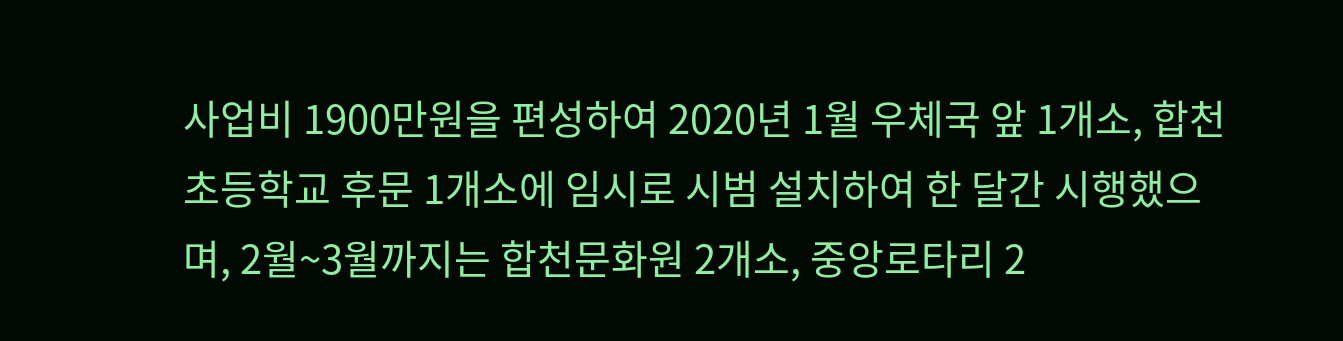사업비 1900만원을 편성하여 2020년 1월 우체국 앞 1개소, 합천초등학교 후문 1개소에 임시로 시범 설치하여 한 달간 시행했으며, 2월~3월까지는 합천문화원 2개소, 중앙로타리 2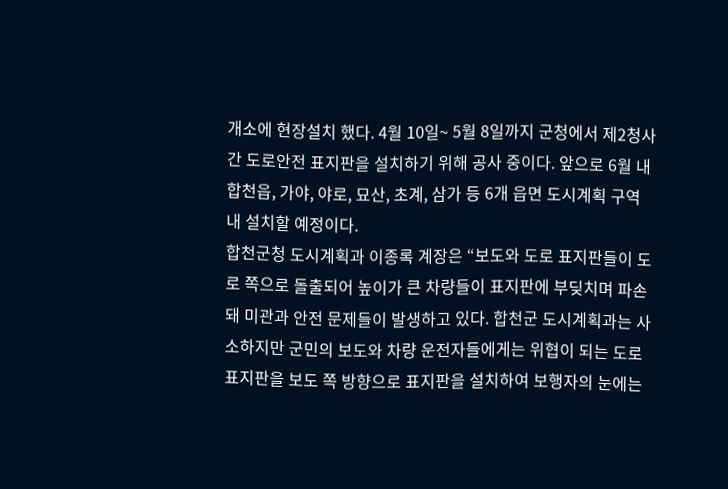개소에 현장설치 했다. 4월 10일~ 5월 8일까지 군청에서 제2청사 간 도로안전 표지판을 설치하기 위해 공사 중이다. 앞으로 6월 내 합천읍, 가야, 야로, 묘산, 초계, 삼가 등 6개 읍면 도시계획 구역 내 설치할 예정이다.
합천군청 도시계획과 이종록 계장은 “보도와 도로 표지판들이 도로 쪽으로 돌출되어 높이가 큰 차량들이 표지판에 부딪치며 파손돼 미관과 안전 문제들이 발생하고 있다. 합천군 도시계획과는 사소하지만 군민의 보도와 차량 운전자들에게는 위협이 되는 도로표지판을 보도 쪽 방향으로 표지판을 설치하여 보행자의 눈에는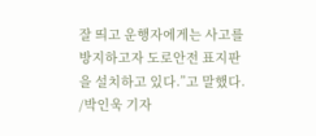잘 띄고 운행자에게는 사고를 방지하고자 도로안전 표지판을 설치하고 있다.”고 말했다.
/박인욱 기자